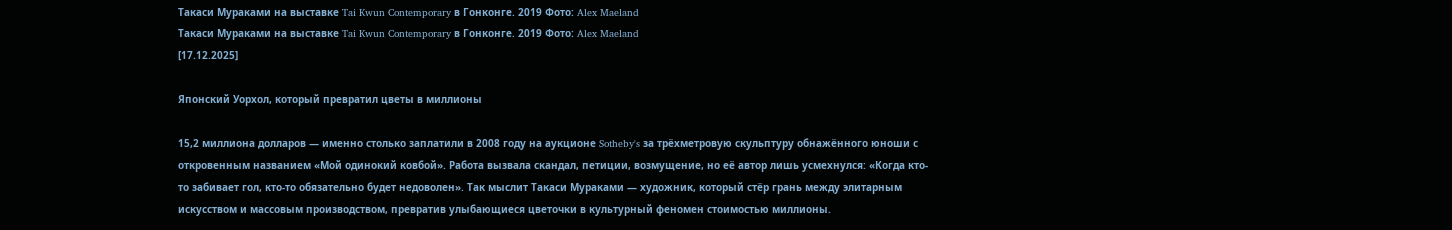Такаси Мураками на выставке Tai Kwun Contemporary в Гонконге. 2019 Фото: Alex Maeland
Такаси Мураками на выставке Tai Kwun Contemporary в Гонконге. 2019 Фото: Alex Maeland
[17.12.2025]

Японский Уорхол, который превратил цветы в миллионы

15,2 миллиона долларов — именно столько заплатили в 2008 году на аукционе Sotheby's за трёхметровую скульптуру обнажённого юноши с откровенным названием «Мой одинокий ковбой». Работа вызвала скандал, петиции, возмущение, но её автор лишь усмехнулся: «Когда кто-то забивает гол, кто-то обязательно будет недоволен». Так мыслит Такаси Мураками — художник, который стёр грань между элитарным искусством и массовым производством, превратив улыбающиеся цветочки в культурный феномен стоимостью миллионы.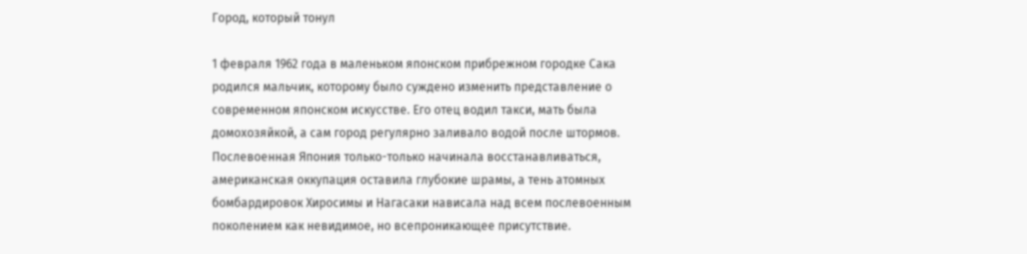Город, который тонул

1 февраля 1962 года в маленьком японском прибрежном городке Сака родился мальчик, которому было суждено изменить представление о современном японском искусстве. Его отец водил такси, мать была домохозяйкой, а сам город регулярно заливало водой после штормов. Послевоенная Япония только-только начинала восстанавливаться, американская оккупация оставила глубокие шрамы, а тень атомных бомбардировок Хиросимы и Нагасаки нависала над всем послевоенным поколением как невидимое, но всепроникающее присутствие.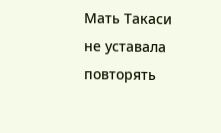Мать Такаси не уставала повторять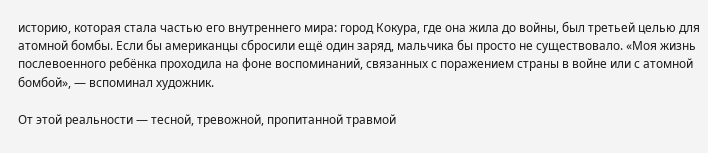историю, которая стала частью его внутреннего мира: город Кокура, где она жила до войны, был третьей целью для атомной бомбы. Если бы американцы сбросили ещё один заряд, мальчика бы просто не существовало. «Моя жизнь послевоенного ребёнка проходила на фоне воспоминаний, связанных с поражением страны в войне или с атомной бомбой», — вспоминал художник.

От этой реальности — тесной, тревожной, пропитанной травмой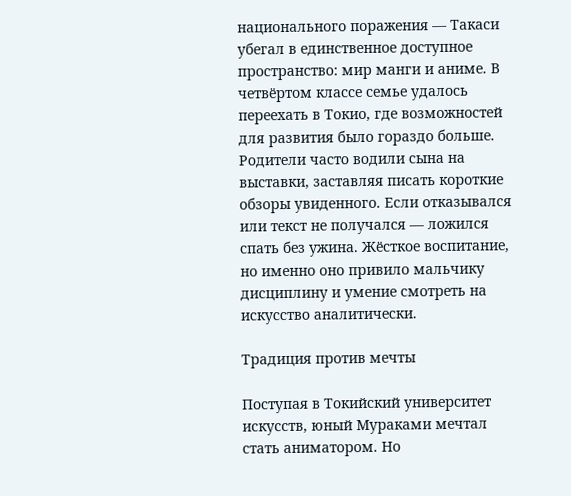национального поражения — Такаси убегал в единственное доступное пространство: мир манги и аниме. В четвёртом классе семье удалось переехать в Токио, где возможностей для развития было гораздо больше. Родители часто водили сына на выставки, заставляя писать короткие обзоры увиденного. Если отказывался или текст не получался — ложился спать без ужина. Жёсткое воспитание, но именно оно привило мальчику дисциплину и умение смотреть на искусство аналитически.

Традиция против мечты

Поступая в Токийский университет искусств, юный Мураками мечтал стать аниматором. Но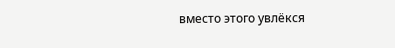вместо этого увлёкся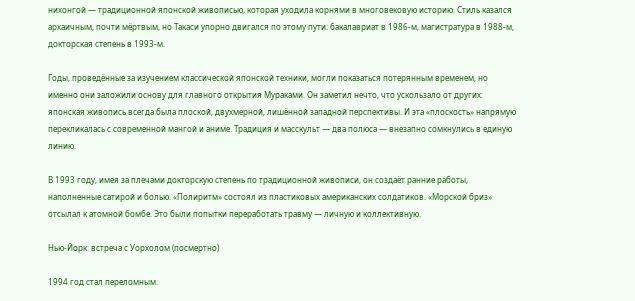нихонгой — традиционной японской живописью, которая уходила корнями в многовековую историю. Стиль казался архаичным, почти мёртвым, но Такаси упорно двигался по этому пути: бакалавриат в 1986-м, магистратура в 1988-м, докторская степень в 1993-м.

Годы, проведённые за изучением классической японской техники, могли показаться потерянным временем, но именно они заложили основу для главного открытия Мураками. Он заметил нечто, что ускользало от других: японская живопись всегда была плоской, двухмерной, лишённой западной перспективы. И эта «плоскость» напрямую перекликалась с современной мангой и аниме. Традиция и масскульт — два полюса — внезапно сомкнулись в единую линию.

В 1993 году, имея за плечами докторскую степень по традиционной живописи, он создаёт ранние работы, наполненные сатирой и болью. «Полиритм» состоял из пластиковых американских солдатиков. «Морской бриз» отсылал к атомной бомбе. Это были попытки переработать травму — личную и коллективную.

Нью-Йорк: встреча с Уорхолом (посмертно)

1994 год стал переломным.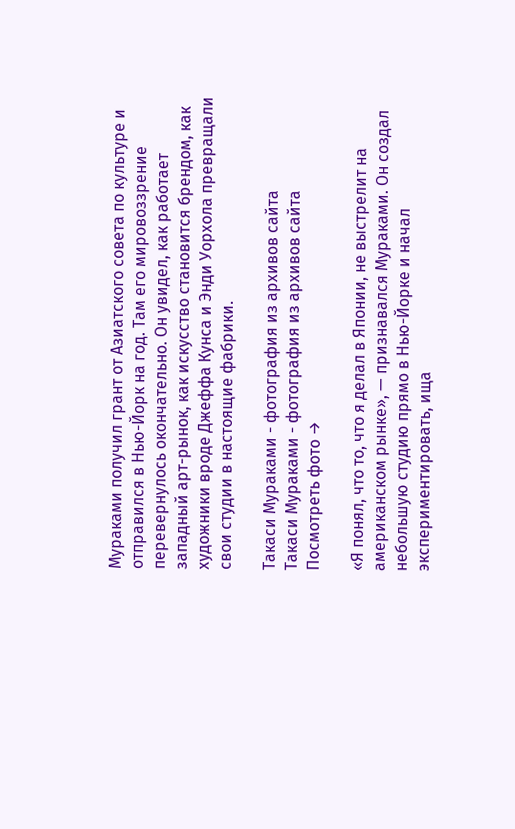Мураками получил грант от Азиатского совета по культуре и отправился в Нью-Йорк на год. Там его мировоззрение перевернулось окончательно. Он увидел, как работает западный арт-рынок, как искусство становится брендом, как художники вроде Джеффа Кунса и Энди Уорхола превращали свои студии в настоящие фабрики.

Такаси Мураками - фотография из архивов сайта
Такаси Мураками - фотография из архивов сайта
Посмотреть фото →

«Я понял, что то, что я делал в Японии, не выстрелит на американском рынке», — признавался Мураками. Он создал небольшую студию прямо в Нью-Йорке и начал экспериментировать, ища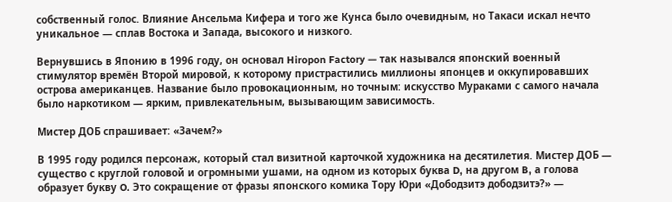собственный голос. Влияние Ансельма Кифера и того же Кунса было очевидным, но Такаси искал нечто уникальное — сплав Востока и Запада, высокого и низкого.

Вернувшись в Японию в 1996 году, он основал Hiropon Factory — так назывался японский военный стимулятор времён Второй мировой, к которому пристрастились миллионы японцев и оккупировавших острова американцев. Название было провокационным, но точным: искусство Мураками с самого начала было наркотиком — ярким, привлекательным, вызывающим зависимость.

Мистер ДОБ спрашивает: «Зачем?»

В 1995 году родился персонаж, который стал визитной карточкой художника на десятилетия. Мистер ДОБ — существо с круглой головой и огромными ушами, на одном из которых буква D, на другом B, а голова образует букву O. Это сокращение от фразы японского комика Тору Юри «Дободзитэ дободзитэ?» —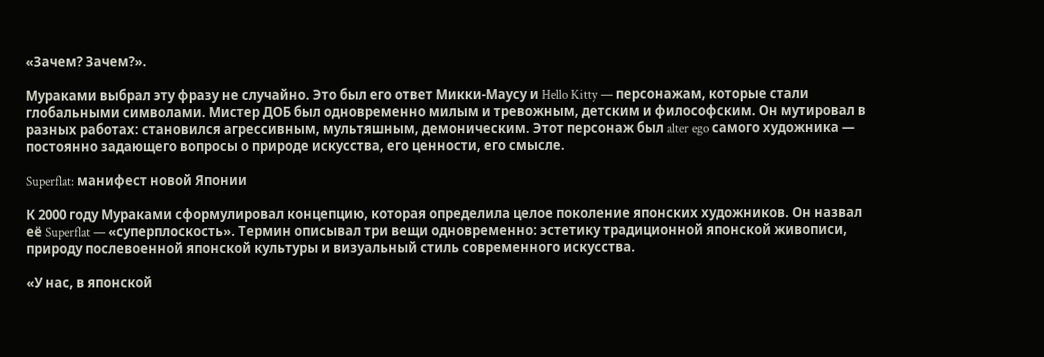«Зачем? Зачем?».

Мураками выбрал эту фразу не случайно. Это был его ответ Микки-Маусу и Hello Kitty — персонажам, которые стали глобальными символами. Мистер ДОБ был одновременно милым и тревожным, детским и философским. Он мутировал в разных работах: становился агрессивным, мультяшным, демоническим. Этот персонаж был alter ego самого художника — постоянно задающего вопросы о природе искусства, его ценности, его смысле.

Superflat: манифест новой Японии

К 2000 году Мураками сформулировал концепцию, которая определила целое поколение японских художников. Он назвал её Superflat — «суперплоскость». Термин описывал три вещи одновременно: эстетику традиционной японской живописи, природу послевоенной японской культуры и визуальный стиль современного искусства.

«У нас, в японской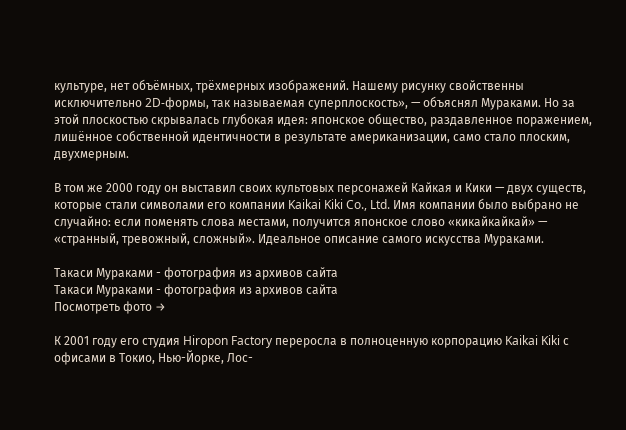культуре, нет объёмных, трёхмерных изображений. Нашему рисунку свойственны исключительно 2D-формы, так называемая суперплоскость», — объяснял Мураками. Но за этой плоскостью скрывалась глубокая идея: японское общество, раздавленное поражением, лишённое собственной идентичности в результате американизации, само стало плоским, двухмерным.

В том же 2000 году он выставил своих культовых персонажей Кайкая и Кики — двух существ, которые стали символами его компании Kaikai Kiki Co., Ltd. Имя компании было выбрано не случайно: если поменять слова местами, получится японское слово «кикайкайкай» — «странный, тревожный, сложный». Идеальное описание самого искусства Мураками.

Такаси Мураками - фотография из архивов сайта
Такаси Мураками - фотография из архивов сайта
Посмотреть фото →

К 2001 году его студия Hiropon Factory переросла в полноценную корпорацию Kaikai Kiki с офисами в Токио, Нью-Йорке, Лос-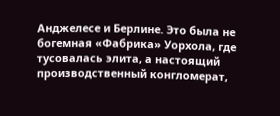Анджелесе и Берлине. Это была не богемная «Фабрика» Уорхола, где тусовалась элита, а настоящий производственный конгломерат,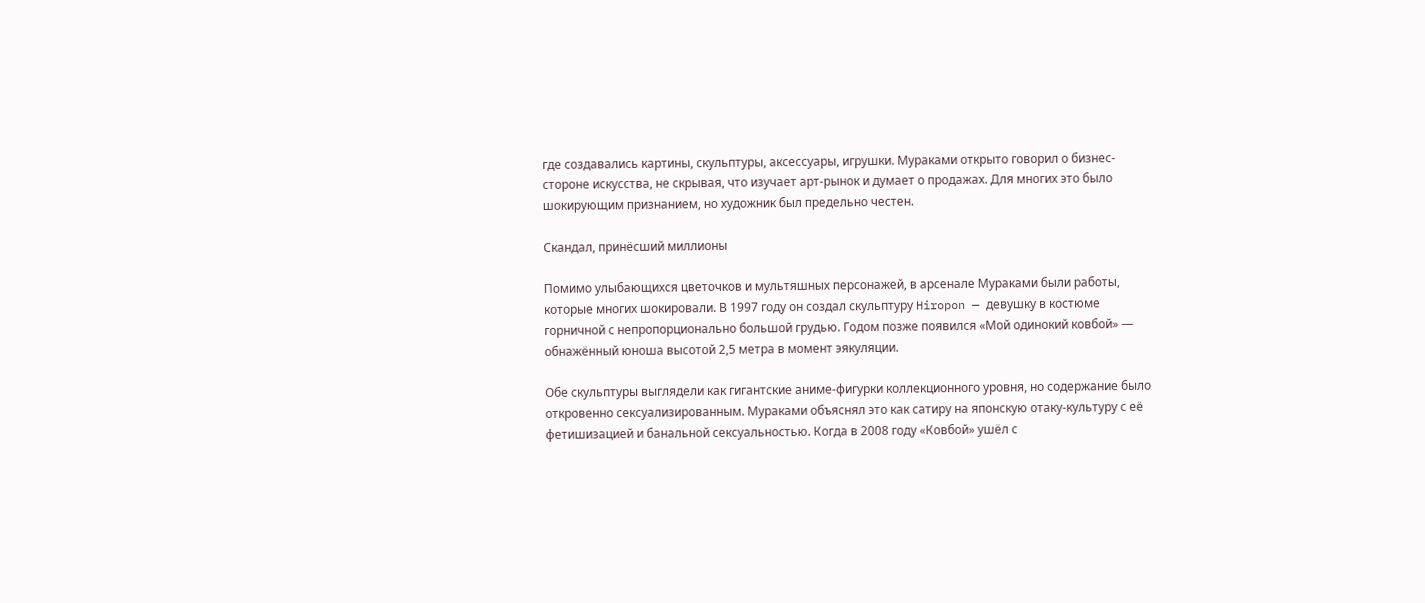где создавались картины, скульптуры, аксессуары, игрушки. Мураками открыто говорил о бизнес-стороне искусства, не скрывая, что изучает арт-рынок и думает о продажах. Для многих это было шокирующим признанием, но художник был предельно честен.

Скандал, принёсший миллионы

Помимо улыбающихся цветочков и мультяшных персонажей, в арсенале Мураками были работы, которые многих шокировали. В 1997 году он создал скульптуру Hiropon — девушку в костюме горничной с непропорционально большой грудью. Годом позже появился «Мой одинокий ковбой» — обнажённый юноша высотой 2,5 метра в момент эякуляции.

Обе скульптуры выглядели как гигантские аниме-фигурки коллекционного уровня, но содержание было откровенно сексуализированным. Мураками объяснял это как сатиру на японскую отаку-культуру с её фетишизацией и банальной сексуальностью. Когда в 2008 году «Ковбой» ушёл с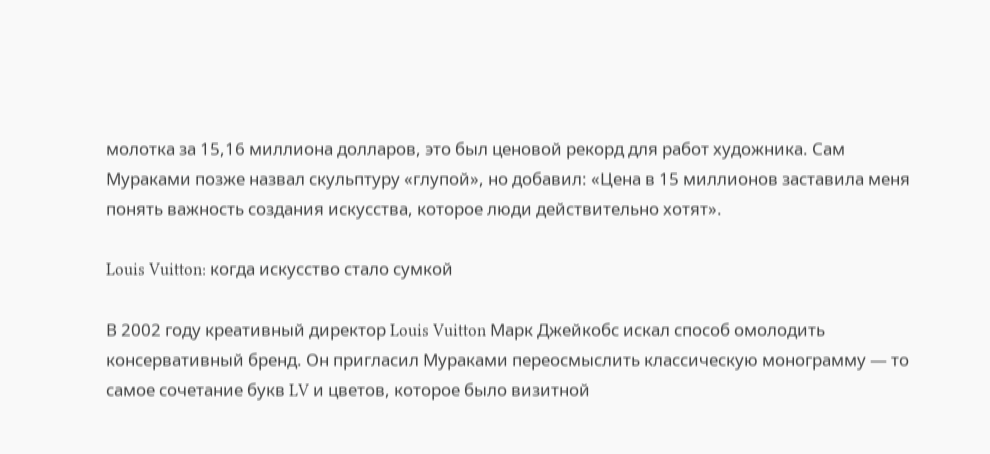молотка за 15,16 миллиона долларов, это был ценовой рекорд для работ художника. Сам Мураками позже назвал скульптуру «глупой», но добавил: «Цена в 15 миллионов заставила меня понять важность создания искусства, которое люди действительно хотят».

Louis Vuitton: когда искусство стало сумкой

В 2002 году креативный директор Louis Vuitton Марк Джейкобс искал способ омолодить консервативный бренд. Он пригласил Мураками переосмыслить классическую монограмму — то самое сочетание букв LV и цветов, которое было визитной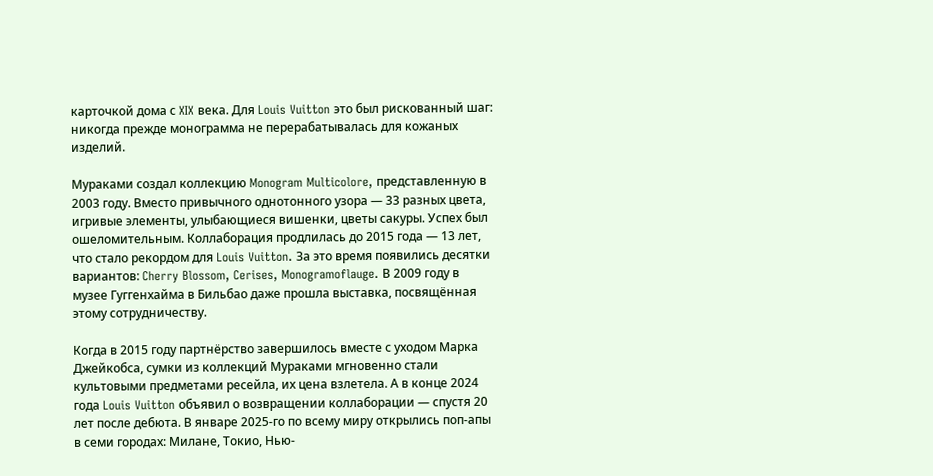карточкой дома с XIX века. Для Louis Vuitton это был рискованный шаг: никогда прежде монограмма не перерабатывалась для кожаных изделий.

Мураками создал коллекцию Monogram Multicolore, представленную в 2003 году. Вместо привычного однотонного узора — 33 разных цвета, игривые элементы, улыбающиеся вишенки, цветы сакуры. Успех был ошеломительным. Коллаборация продлилась до 2015 года — 13 лет, что стало рекордом для Louis Vuitton. За это время появились десятки вариантов: Cherry Blossom, Cerises, Monogramoflauge. В 2009 году в музее Гуггенхайма в Бильбао даже прошла выставка, посвящённая этому сотрудничеству.

Когда в 2015 году партнёрство завершилось вместе с уходом Марка Джейкобса, сумки из коллекций Мураками мгновенно стали культовыми предметами ресейла, их цена взлетела. А в конце 2024 года Louis Vuitton объявил о возвращении коллаборации — спустя 20 лет после дебюта. В январе 2025-го по всему миру открылись поп-апы в семи городах: Милане, Токио, Нью-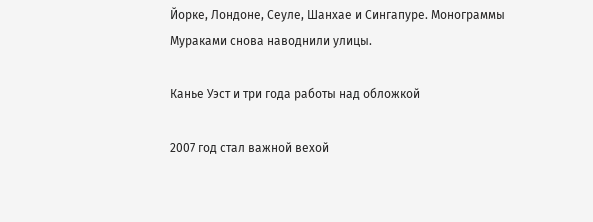Йорке, Лондоне, Сеуле, Шанхае и Сингапуре. Монограммы Мураками снова наводнили улицы.

Канье Уэст и три года работы над обложкой

2007 год стал важной вехой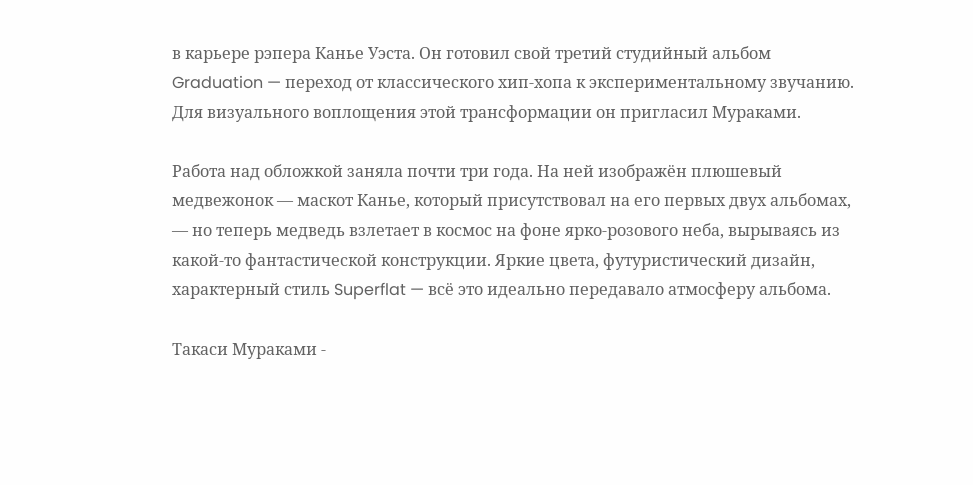в карьере рэпера Канье Уэста. Он готовил свой третий студийный альбом Graduation — переход от классического хип-хопа к экспериментальному звучанию. Для визуального воплощения этой трансформации он пригласил Мураками.

Работа над обложкой заняла почти три года. На ней изображён плюшевый медвежонок — маскот Канье, который присутствовал на его первых двух альбомах, — но теперь медведь взлетает в космос на фоне ярко-розового неба, вырываясь из какой-то фантастической конструкции. Яркие цвета, футуристический дизайн, характерный стиль Superflat — всё это идеально передавало атмосферу альбома.

Такаси Мураками -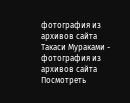фотография из архивов сайта
Такаси Мураками - фотография из архивов сайта
Посмотреть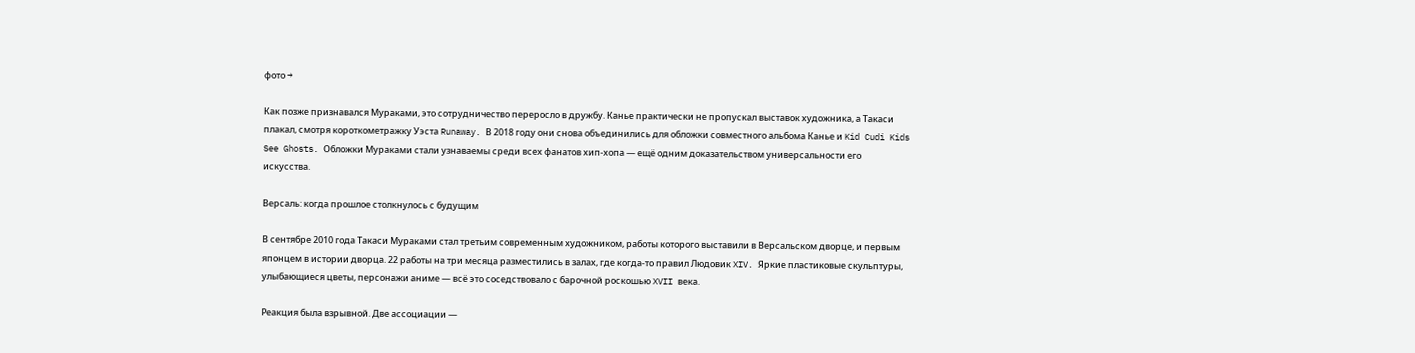фото →

Как позже признавался Мураками, это сотрудничество переросло в дружбу. Канье практически не пропускал выставок художника, а Такаси плакал, смотря короткометражку Уэста Runaway. В 2018 году они снова объединились для обложки совместного альбома Канье и Kid Cudi Kids See Ghosts. Обложки Мураками стали узнаваемы среди всех фанатов хип-хопа — ещё одним доказательством универсальности его искусства.

Версаль: когда прошлое столкнулось с будущим

В сентябре 2010 года Такаси Мураками стал третьим современным художником, работы которого выставили в Версальском дворце, и первым японцем в истории дворца. 22 работы на три месяца разместились в залах, где когда-то правил Людовик XIV. Яркие пластиковые скульптуры, улыбающиеся цветы, персонажи аниме — всё это соседствовало с барочной роскошью XVII века.

Реакция была взрывной. Две ассоциации —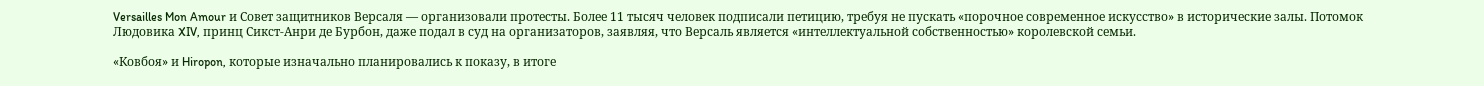Versailles Mon Amour и Совет защитников Версаля — организовали протесты. Более 11 тысяч человек подписали петицию, требуя не пускать «порочное современное искусство» в исторические залы. Потомок Людовика XIV, принц Сикст-Анри де Бурбон, даже подал в суд на организаторов, заявляя, что Версаль является «интеллектуальной собственностью» королевской семьи.

«Ковбоя» и Hiropon, которые изначально планировались к показу, в итоге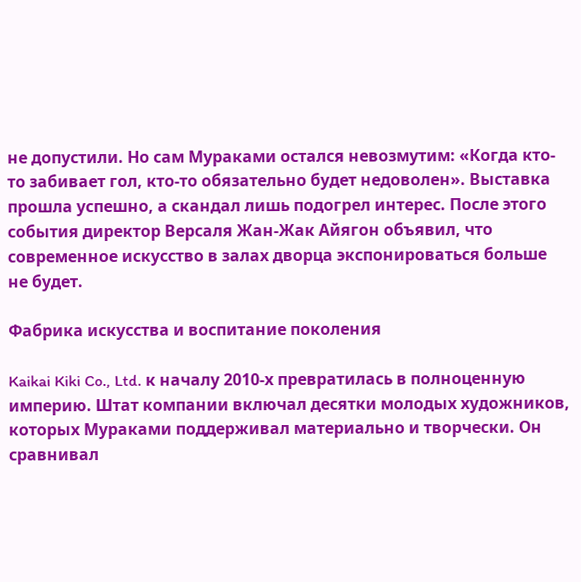не допустили. Но сам Мураками остался невозмутим: «Когда кто-то забивает гол, кто-то обязательно будет недоволен». Выставка прошла успешно, а скандал лишь подогрел интерес. После этого события директор Версаля Жан-Жак Айягон объявил, что современное искусство в залах дворца экспонироваться больше не будет.

Фабрика искусства и воспитание поколения

Kaikai Kiki Co., Ltd. к началу 2010-х превратилась в полноценную империю. Штат компании включал десятки молодых художников, которых Мураками поддерживал материально и творчески. Он сравнивал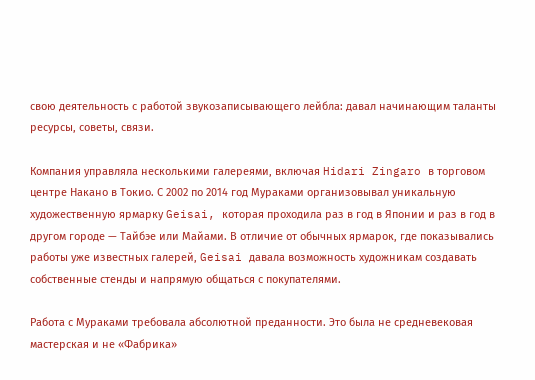свою деятельность с работой звукозаписывающего лейбла: давал начинающим таланты ресурсы, советы, связи.

Компания управляла несколькими галереями, включая Hidari Zingaro в торговом центре Накано в Токио. С 2002 по 2014 год Мураками организовывал уникальную художественную ярмарку Geisai, которая проходила раз в год в Японии и раз в год в другом городе — Тайбэе или Майами. В отличие от обычных ярмарок, где показывались работы уже известных галерей, Geisai давала возможность художникам создавать собственные стенды и напрямую общаться с покупателями.

Работа с Мураками требовала абсолютной преданности. Это была не средневековая мастерская и не «Фабрика»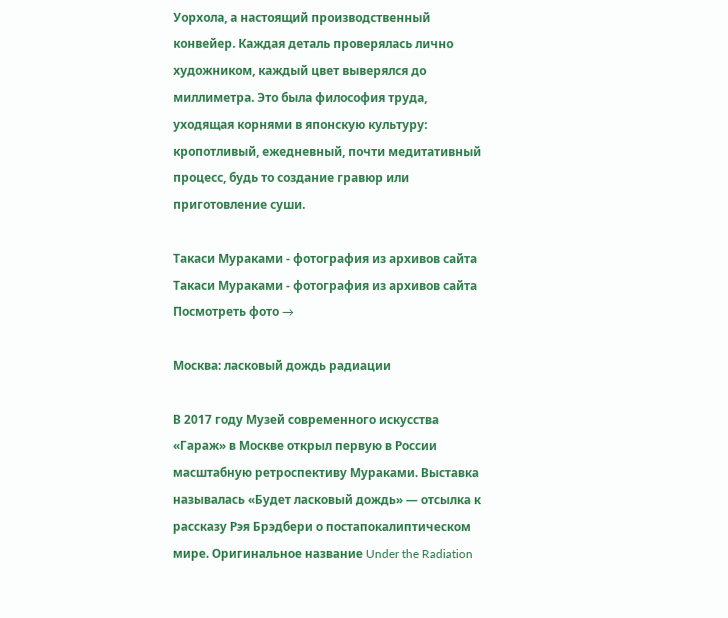Уорхола, а настоящий производственный конвейер. Каждая деталь проверялась лично художником, каждый цвет выверялся до миллиметра. Это была философия труда, уходящая корнями в японскую культуру: кропотливый, ежедневный, почти медитативный процесс, будь то создание гравюр или приготовление суши.

Такаси Мураками - фотография из архивов сайта
Такаси Мураками - фотография из архивов сайта
Посмотреть фото →

Москва: ласковый дождь радиации

В 2017 году Музей современного искусства «Гараж» в Москве открыл первую в России масштабную ретроспективу Мураками. Выставка называлась «Будет ласковый дождь» — отсылка к рассказу Рэя Брэдбери о постапокалиптическом мире. Оригинальное название Under the Radiation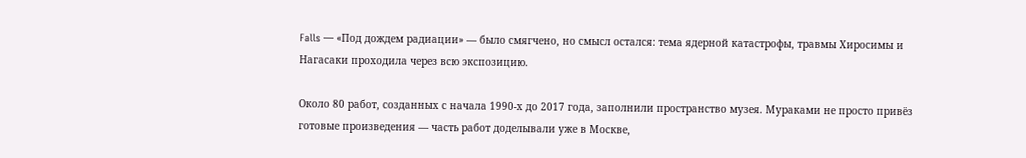Falls — «Под дождем радиации» — было смягчено, но смысл остался: тема ядерной катастрофы, травмы Хиросимы и Нагасаки проходила через всю экспозицию.

Около 80 работ, созданных с начала 1990-х до 2017 года, заполнили пространство музея. Мураками не просто привёз готовые произведения — часть работ доделывали уже в Москве,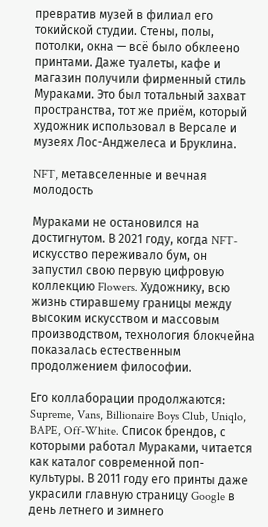превратив музей в филиал его токийской студии. Стены, полы, потолки, окна — всё было обклеено принтами. Даже туалеты, кафе и магазин получили фирменный стиль Мураками. Это был тотальный захват пространства, тот же приём, который художник использовал в Версале и музеях Лос-Анджелеса и Бруклина.

NFT, метавселенные и вечная молодость

Мураками не остановился на достигнутом. В 2021 году, когда NFT-искусство переживало бум, он запустил свою первую цифровую коллекцию Flowers. Художнику, всю жизнь стиравшему границы между высоким искусством и массовым производством, технология блокчейна показалась естественным продолжением философии.

Его коллаборации продолжаются: Supreme, Vans, Billionaire Boys Club, Uniqlo, BAPE, Off-White. Список брендов, с которыми работал Мураками, читается как каталог современной поп-культуры. В 2011 году его принты даже украсили главную страницу Google в день летнего и зимнего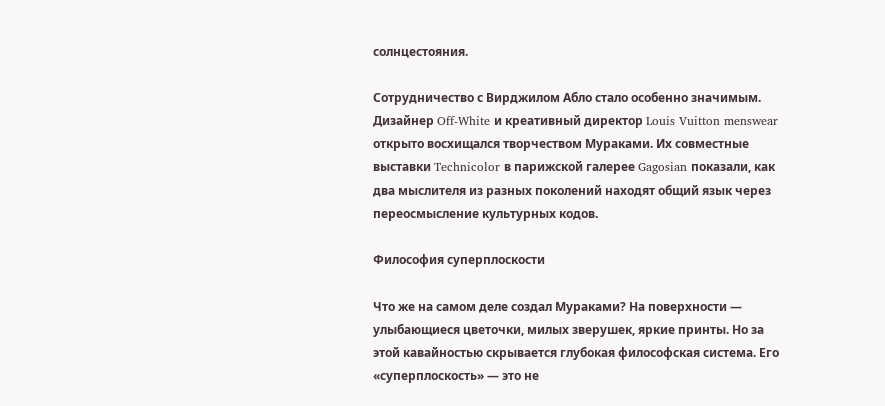солнцестояния.

Сотрудничество с Вирджилом Абло стало особенно значимым. Дизайнер Off-White и креативный директор Louis Vuitton menswear открыто восхищался творчеством Мураками. Их совместные выставки Technicolor в парижской галерее Gagosian показали, как два мыслителя из разных поколений находят общий язык через переосмысление культурных кодов.

Философия суперплоскости

Что же на самом деле создал Мураками? На поверхности — улыбающиеся цветочки, милых зверушек, яркие принты. Но за этой кавайностью скрывается глубокая философская система. Его «суперплоскость» — это не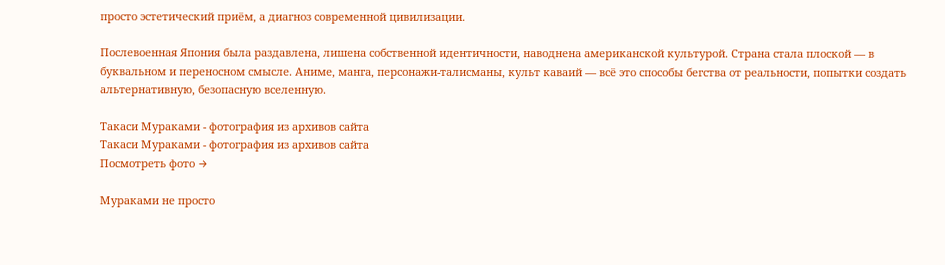просто эстетический приём, а диагноз современной цивилизации.

Послевоенная Япония была раздавлена, лишена собственной идентичности, наводнена американской культурой. Страна стала плоской — в буквальном и переносном смысле. Аниме, манга, персонажи-талисманы, культ каваий — всё это способы бегства от реальности, попытки создать альтернативную, безопасную вселенную.

Такаси Мураками - фотография из архивов сайта
Такаси Мураками - фотография из архивов сайта
Посмотреть фото →

Мураками не просто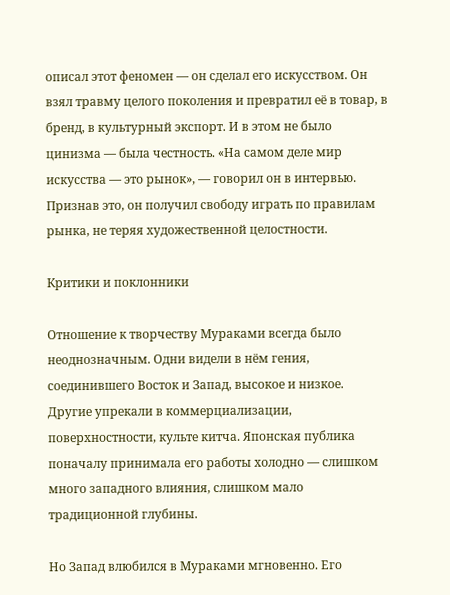описал этот феномен — он сделал его искусством. Он взял травму целого поколения и превратил её в товар, в бренд, в культурный экспорт. И в этом не было цинизма — была честность. «На самом деле мир искусства — это рынок», — говорил он в интервью. Признав это, он получил свободу играть по правилам рынка, не теряя художественной целостности.

Критики и поклонники

Отношение к творчеству Мураками всегда было неоднозначным. Одни видели в нём гения, соединившего Восток и Запад, высокое и низкое. Другие упрекали в коммерциализации, поверхностности, культе китча. Японская публика поначалу принимала его работы холодно — слишком много западного влияния, слишком мало традиционной глубины.

Но Запад влюбился в Мураками мгновенно. Его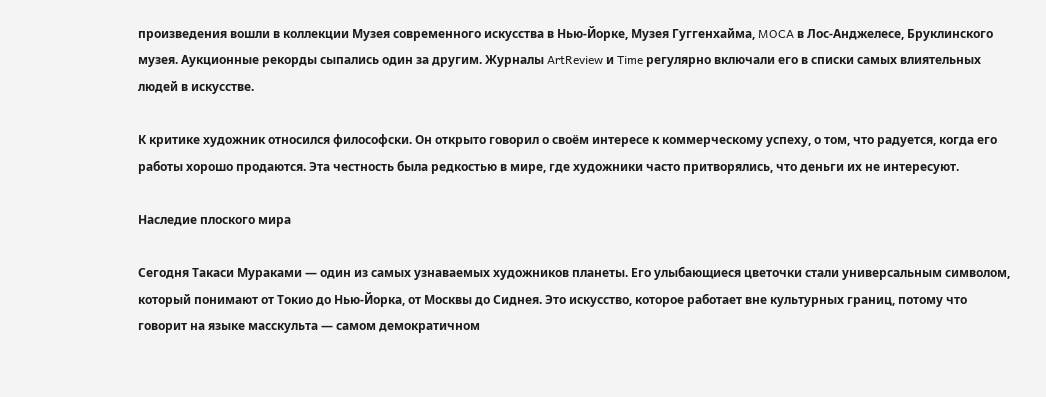произведения вошли в коллекции Музея современного искусства в Нью-Йорке, Музея Гуггенхайма, MOCA в Лос-Анджелесе, Бруклинского музея. Аукционные рекорды сыпались один за другим. Журналы ArtReview и Time регулярно включали его в списки самых влиятельных людей в искусстве.

К критике художник относился философски. Он открыто говорил о своём интересе к коммерческому успеху, о том, что радуется, когда его работы хорошо продаются. Эта честность была редкостью в мире, где художники часто притворялись, что деньги их не интересуют.

Наследие плоского мира

Сегодня Такаси Мураками — один из самых узнаваемых художников планеты. Его улыбающиеся цветочки стали универсальным символом, который понимают от Токио до Нью-Йорка, от Москвы до Сиднея. Это искусство, которое работает вне культурных границ, потому что говорит на языке масскульта — самом демократичном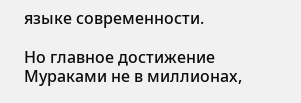языке современности.

Но главное достижение Мураками не в миллионах,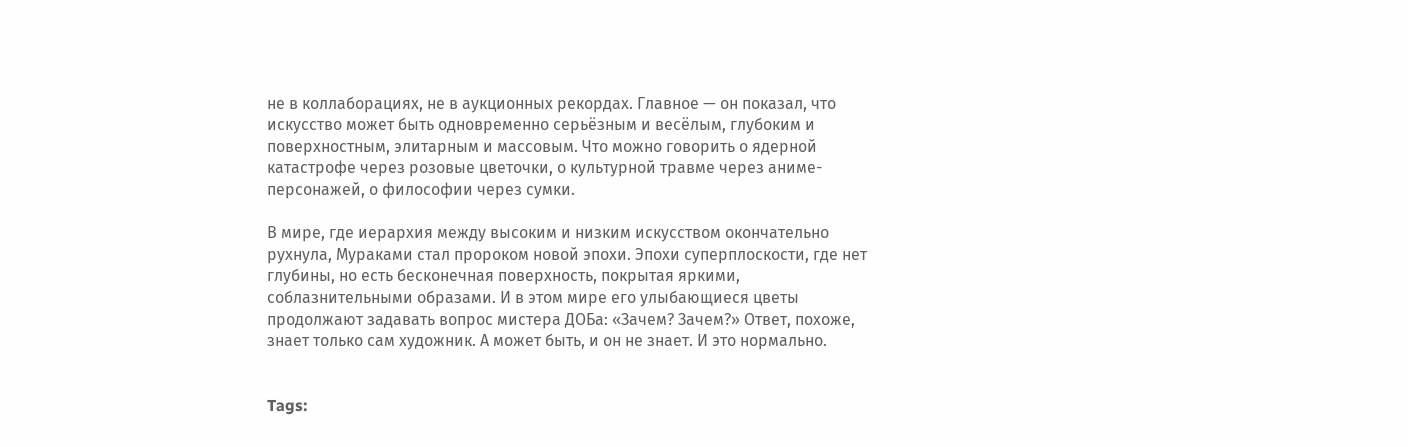не в коллаборациях, не в аукционных рекордах. Главное — он показал, что искусство может быть одновременно серьёзным и весёлым, глубоким и поверхностным, элитарным и массовым. Что можно говорить о ядерной катастрофе через розовые цветочки, о культурной травме через аниме-персонажей, о философии через сумки.

В мире, где иерархия между высоким и низким искусством окончательно рухнула, Мураками стал пророком новой эпохи. Эпохи суперплоскости, где нет глубины, но есть бесконечная поверхность, покрытая яркими, соблазнительными образами. И в этом мире его улыбающиеся цветы продолжают задавать вопрос мистера ДОБа: «Зачем? Зачем?» Ответ, похоже, знает только сам художник. А может быть, и он не знает. И это нормально.


Tags: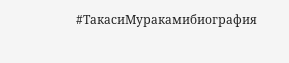#ТакасиМуракамибиография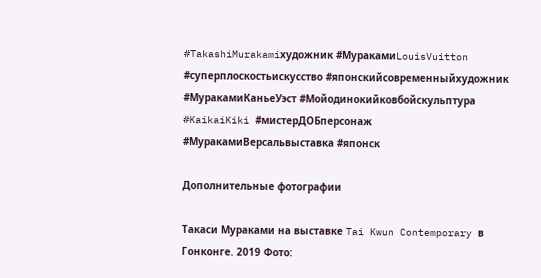#TakashiMurakamiхудожник #МуракамиLouisVuitton #суперплоскостьискусство #японскийсовременныйхудожник #МуракамиКаньеУэст #Мойодинокийковбойскульптура #KaikaiKiki #мистерДОБперсонаж #МуракамиВерсальвыставка #японск

Дополнительные фотографии

Такаси Мураками на выставке Tai Kwun Contemporary в Гонконге. 2019 Фото: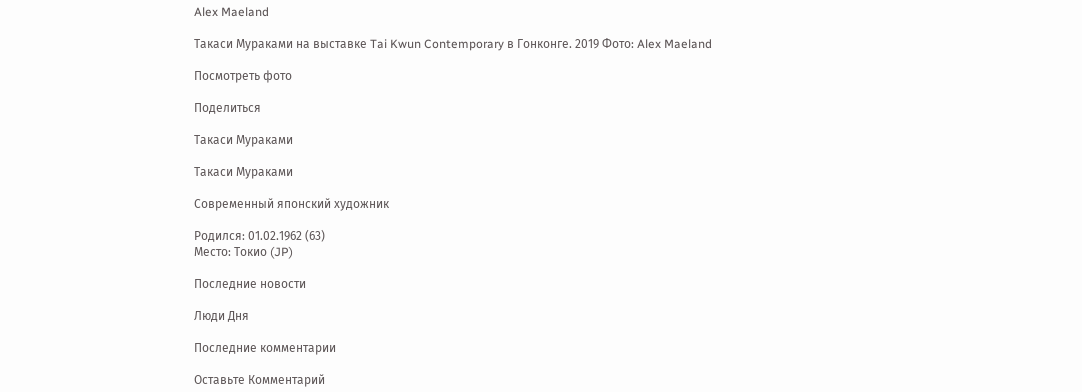Alex Maeland

Такаси Мураками на выставке Tai Kwun Contemporary в Гонконге. 2019 Фото: Alex Maeland

Посмотреть фото

Поделиться

Такаси Мураками

Такаси Мураками

Современный японский художник

Родился: 01.02.1962 (63)
Место: Токио (JP)

Последние новости

Люди Дня

Последние комментарии

Оставьте Комментарий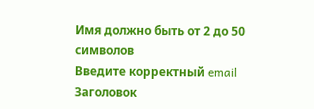Имя должно быть от 2 до 50 символов
Введите корректный email
Заголовок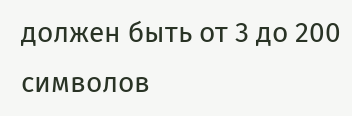должен быть от 3 до 200 символов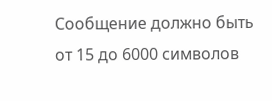Сообщение должно быть от 15 до 6000 символов